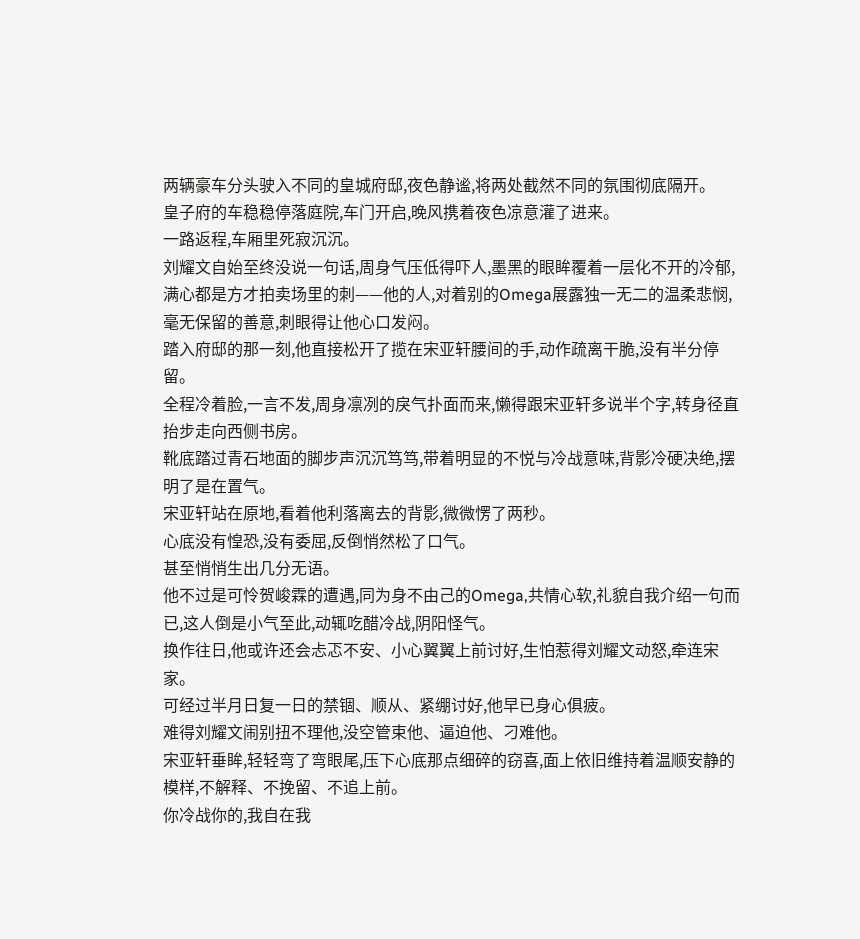两辆豪车分头驶入不同的皇城府邸,夜色静谧,将两处截然不同的氛围彻底隔开。
皇子府的车稳稳停落庭院,车门开启,晚风携着夜色凉意灌了进来。
一路返程,车厢里死寂沉沉。
刘耀文自始至终没说一句话,周身气压低得吓人,墨黑的眼眸覆着一层化不开的冷郁,满心都是方才拍卖场里的刺——他的人,对着别的Omega展露独一无二的温柔悲悯,毫无保留的善意,刺眼得让他心口发闷。
踏入府邸的那一刻,他直接松开了揽在宋亚轩腰间的手,动作疏离干脆,没有半分停留。
全程冷着脸,一言不发,周身凛冽的戾气扑面而来,懒得跟宋亚轩多说半个字,转身径直抬步走向西侧书房。
靴底踏过青石地面的脚步声沉沉笃笃,带着明显的不悦与冷战意味,背影冷硬决绝,摆明了是在置气。
宋亚轩站在原地,看着他利落离去的背影,微微愣了两秒。
心底没有惶恐,没有委屈,反倒悄然松了口气。
甚至悄悄生出几分无语。
他不过是可怜贺峻霖的遭遇,同为身不由己的Omega,共情心软,礼貌自我介绍一句而已,这人倒是小气至此,动辄吃醋冷战,阴阳怪气。
换作往日,他或许还会忐忑不安、小心翼翼上前讨好,生怕惹得刘耀文动怒,牵连宋家。
可经过半月日复一日的禁锢、顺从、紧绷讨好,他早已身心俱疲。
难得刘耀文闹别扭不理他,没空管束他、逼迫他、刁难他。
宋亚轩垂眸,轻轻弯了弯眼尾,压下心底那点细碎的窃喜,面上依旧维持着温顺安静的模样,不解释、不挽留、不追上前。
你冷战你的,我自在我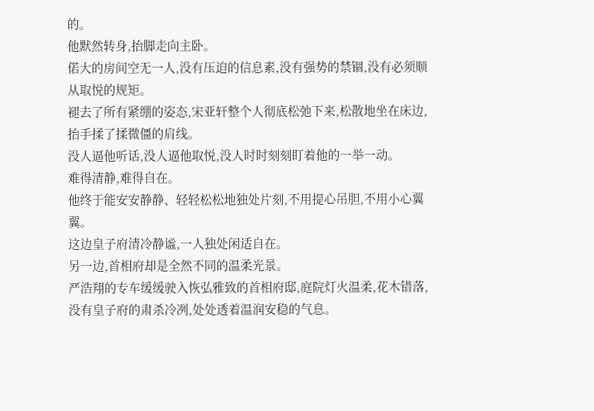的。
他默然转身,抬脚走向主卧。
偌大的房间空无一人,没有压迫的信息素,没有强势的禁锢,没有必须顺从取悦的规矩。
褪去了所有紧绷的姿态,宋亚轩整个人彻底松弛下来,松散地坐在床边,抬手揉了揉微僵的肩线。
没人逼他听话,没人逼他取悦,没人时时刻刻盯着他的一举一动。
难得清静,难得自在。
他终于能安安静静、轻轻松松地独处片刻,不用提心吊胆,不用小心翼翼。
这边皇子府清冷静谧,一人独处闲适自在。
另一边,首相府却是全然不同的温柔光景。
严浩翔的专车缓缓驶入恢弘雅致的首相府邸,庭院灯火温柔,花木错落,没有皇子府的肃杀冷冽,处处透着温润安稳的气息。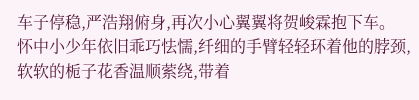车子停稳,严浩翔俯身,再次小心翼翼将贺峻霖抱下车。
怀中小少年依旧乖巧怯懦,纤细的手臂轻轻环着他的脖颈,软软的栀子花香温顺萦绕,带着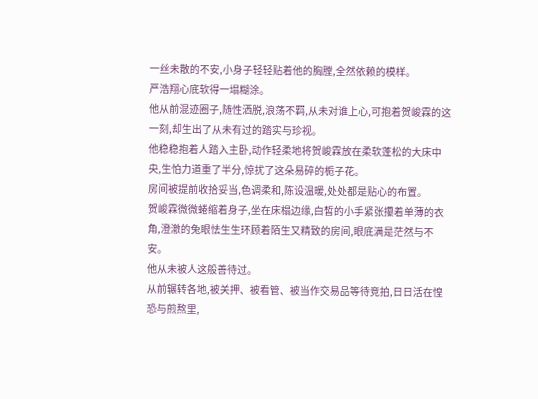一丝未散的不安,小身子轻轻贴着他的胸膛,全然依赖的模样。
严浩翔心底软得一塌糊涂。
他从前混迹圈子,随性洒脱,浪荡不羁,从未对谁上心,可抱着贺峻霖的这一刻,却生出了从未有过的踏实与珍视。
他稳稳抱着人踏入主卧,动作轻柔地将贺峻霖放在柔软蓬松的大床中央,生怕力道重了半分,惊扰了这朵易碎的栀子花。
房间被提前收拾妥当,色调柔和,陈设温暖,处处都是贴心的布置。
贺峻霖微微蜷缩着身子,坐在床榻边缘,白皙的小手紧张攥着单薄的衣角,澄澈的兔眼怯生生环顾着陌生又精致的房间,眼底满是茫然与不安。
他从未被人这般善待过。
从前辗转各地,被关押、被看管、被当作交易品等待竞拍,日日活在惶恐与煎熬里,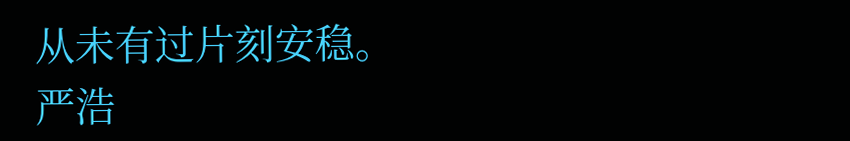从未有过片刻安稳。
严浩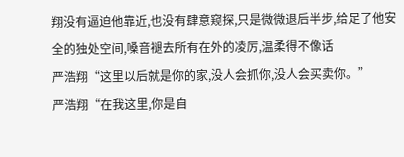翔没有逼迫他靠近,也没有肆意窥探,只是微微退后半步,给足了他安全的独处空间,嗓音褪去所有在外的凌厉,温柔得不像话
严浩翔“这里以后就是你的家,没人会抓你,没人会买卖你。”
严浩翔“在我这里,你是自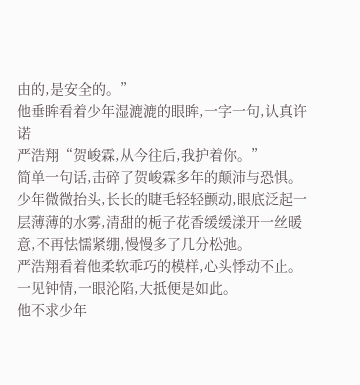由的,是安全的。”
他垂眸看着少年湿漉漉的眼眸,一字一句,认真许诺
严浩翔“贺峻霖,从今往后,我护着你。”
简单一句话,击碎了贺峻霖多年的颠沛与恐惧。
少年微微抬头,长长的睫毛轻轻颤动,眼底泛起一层薄薄的水雾,清甜的栀子花香缓缓漾开一丝暖意,不再怯懦紧绷,慢慢多了几分松弛。
严浩翔看着他柔软乖巧的模样,心头悸动不止。
一见钟情,一眼沦陷,大抵便是如此。
他不求少年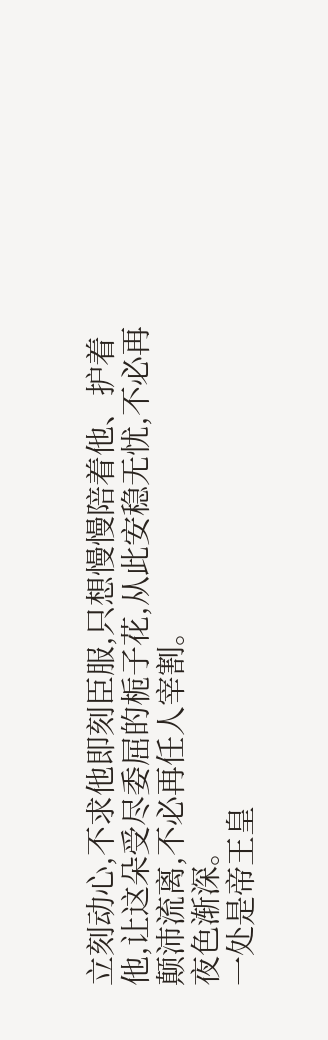立刻动心,不求他即刻臣服,只想慢慢陪着他、护着他,让这朵受尽委屈的栀子花,从此安稳无忧,不必再颠沛流离,不必再任人宰割。
夜色渐深。
一处是帝王皇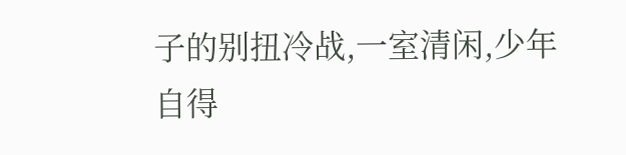子的别扭冷战,一室清闲,少年自得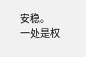安稳。
一处是权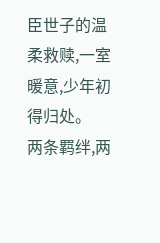臣世子的温柔救赎,一室暖意,少年初得归处。
两条羁绊,两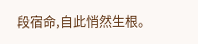段宿命,自此悄然生根。